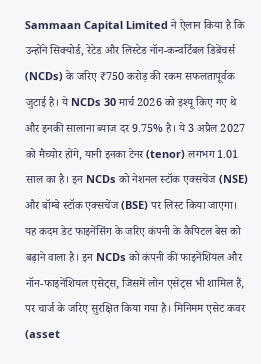Sammaan Capital Limited ने ऐलान किया है कि उन्होंने सिक्योर्ड, रेटेड और लिस्टेड नॉन-कन्वर्टिबल डिबेंचर्स (NCDs) के जरिए ₹750 करोड़ की रकम सफलतापूर्वक जुटाई है। ये NCDs 30 मार्च 2026 को इश्यू किए गए थे और इनकी सालाना ब्याज दर 9.75% है। ये 3 अप्रैल 2027 को मैच्योर होंगे, यानी इनका टेनर (tenor) लगभग 1.01 साल का है। इन NCDs को नेशनल स्टॉक एक्सचेंज (NSE) और बॉम्बे स्टॉक एक्सचेंज (BSE) पर लिस्ट किया जाएगा।
यह कदम डेट फाइनेंसिंग के जरिए कंपनी के कैपिटल बेस को बढ़ाने वाला है। इन NCDs को कंपनी की फाइनेंशियल और नॉन-फाइनेंशियल एसेट्स, जिसमें लोन एसेट्स भी शामिल हैं, पर चार्ज के जरिए सुरक्षित किया गया है। मिनिमम एसेट कवर (asset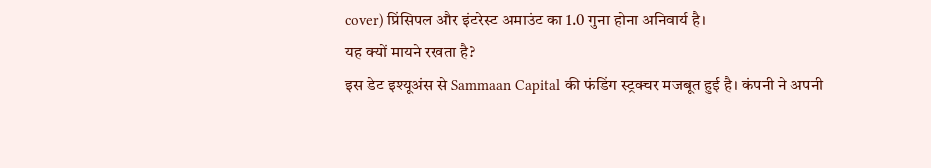cover) प्रिंसिपल और इंटरेस्ट अमाउंट का 1.0 गुना होना अनिवार्य है।
यह क्यों मायने रखता है?
इस डेट इश्यूअंस से Sammaan Capital की फंडिंग स्ट्रक्चर मजबूत हुई है। कंपनी ने अपनी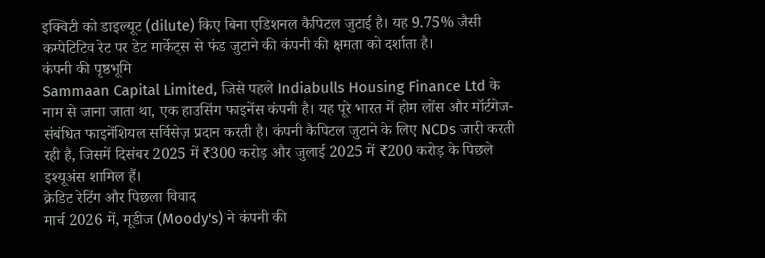इक्विटी को डाइल्यूट (dilute) किए बिना एडिशनल कैपिटल जुटाई है। यह 9.75% जैसी कम्पेटिटिव रेट पर डेट मार्केट्स से फंड जुटाने की कंपनी की क्षमता को दर्शाता है।
कंपनी की पृष्ठभूमि
Sammaan Capital Limited, जिसे पहले Indiabulls Housing Finance Ltd के नाम से जाना जाता था, एक हाउसिंग फाइनेंस कंपनी है। यह पूरे भारत में होम लोंस और मॉर्टगेज-संबंधित फाइनेंशियल सर्विसेज़ प्रदान करती है। कंपनी कैपिटल जुटाने के लिए NCDs जारी करती रही है, जिसमें दिसंबर 2025 में ₹300 करोड़ और जुलाई 2025 में ₹200 करोड़ के पिछले इश्यूअंस शामिल हैं।
क्रेडिट रेटिंग और पिछला विवाद
मार्च 2026 में, मूडीज (Moody's) ने कंपनी की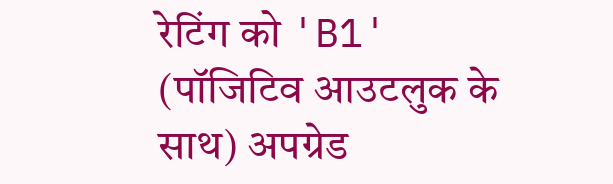रेटिंग को 'B1' (पॉजिटिव आउटलुक के साथ) अपग्रेड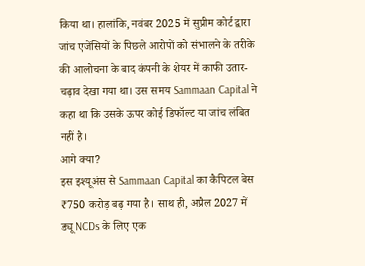किया था। हालांकि, नवंबर 2025 में सुप्रीम कोर्ट द्वारा जांच एजेंसियों के पिछले आरोपों को संभालने के तरीके की आलोचना के बाद कंपनी के शेयर में काफी उतार-चढ़ाव देखा गया था। उस समय Sammaan Capital ने कहा था कि उसके ऊपर कोई डिफॉल्ट या जांच लंबित नहीं है।
आगे क्या?
इस इश्यूअंस से Sammaan Capital का कैपिटल बेस ₹750 करोड़ बढ़ गया है। साथ ही, अप्रैल 2027 में ड्यू NCDs के लिए एक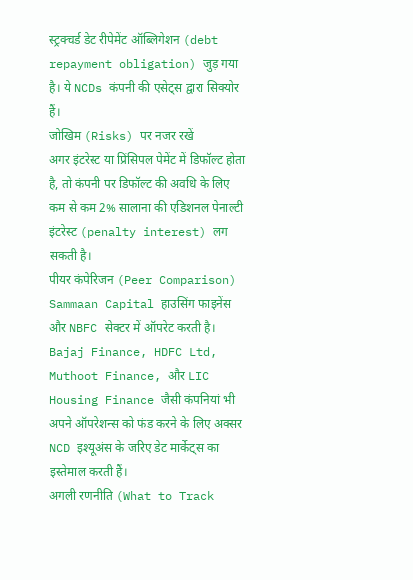स्ट्रक्चर्ड डेट रीपेमेंट ऑब्लिगेशन (debt repayment obligation) जुड़ गया है। ये NCDs कंपनी की एसेट्स द्वारा सिक्योर हैं।
जोखिम (Risks) पर नजर रखें
अगर इंटरेस्ट या प्रिंसिपल पेमेंट में डिफॉल्ट होता है, तो कंपनी पर डिफॉल्ट की अवधि के लिए कम से कम 2% सालाना की एडिशनल पेनाल्टी इंटरेस्ट (penalty interest) लग सकती है।
पीयर कंपेरिजन (Peer Comparison)
Sammaan Capital हाउसिंग फाइनेंस और NBFC सेक्टर में ऑपरेट करती है। Bajaj Finance, HDFC Ltd, Muthoot Finance, और LIC Housing Finance जैसी कंपनियां भी अपने ऑपरेशन्स को फंड करने के लिए अक्सर NCD इश्यूअंस के जरिए डेट मार्केट्स का इस्तेमाल करती हैं।
अगली रणनीति (What to Track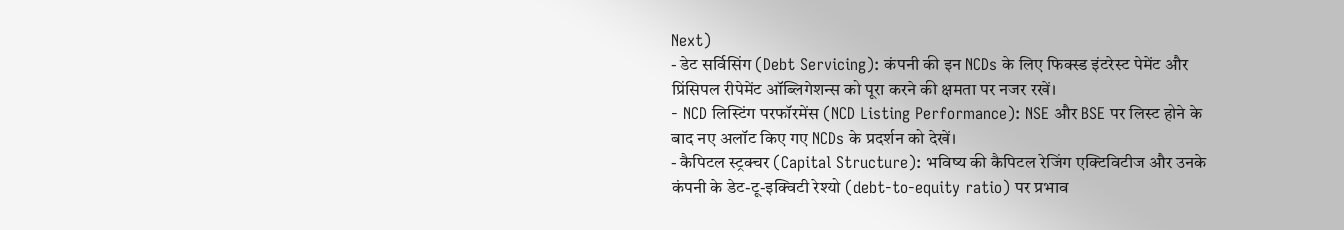Next)
- डेट सर्विसिंग (Debt Servicing): कंपनी की इन NCDs के लिए फिक्स्ड इंटरेस्ट पेमेंट और प्रिंसिपल रीपेमेंट ऑब्लिगेशन्स को पूरा करने की क्षमता पर नजर रखें।
- NCD लिस्टिंग परफॉरमेंस (NCD Listing Performance): NSE और BSE पर लिस्ट होने के बाद नए अलॉट किए गए NCDs के प्रदर्शन को देखें।
- कैपिटल स्ट्रक्चर (Capital Structure): भविष्य की कैपिटल रेजिंग एक्टिविटीज और उनके कंपनी के डेट-टू-इक्विटी रेश्यो (debt-to-equity ratio) पर प्रभाव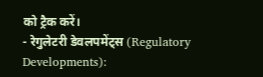को ट्रैक करें।
- रेगुलेटरी डेवलपमेंट्स (Regulatory Developments):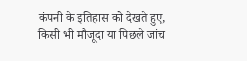कंपनी के इतिहास को देखते हुए, किसी भी मौजूदा या पिछले जांच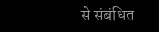से संबंधित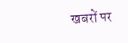खबरों पर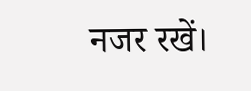नजर रखें।